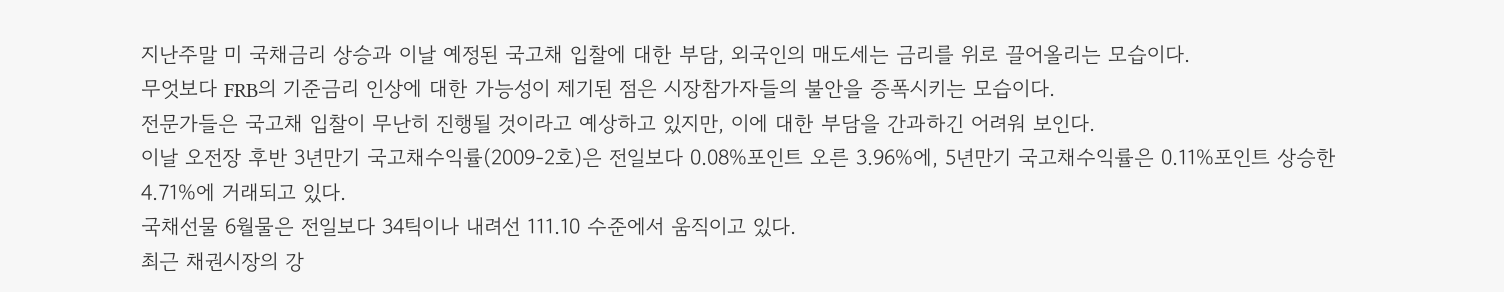지난주말 미 국채금리 상승과 이날 예정된 국고채 입찰에 대한 부담, 외국인의 매도세는 금리를 위로 끌어올리는 모습이다.
무엇보다 FRB의 기준금리 인상에 대한 가능성이 제기된 점은 시장참가자들의 불안을 증폭시키는 모습이다.
전문가들은 국고채 입찰이 무난히 진행될 것이라고 예상하고 있지만, 이에 대한 부담을 간과하긴 어려워 보인다.
이날 오전장 후반 3년만기 국고채수익률(2009-2호)은 전일보다 0.08%포인트 오른 3.96%에, 5년만기 국고채수익률은 0.11%포인트 상승한 4.71%에 거래되고 있다.
국채선물 6월물은 전일보다 34틱이나 내려선 111.10 수준에서 움직이고 있다.
최근 채권시장의 강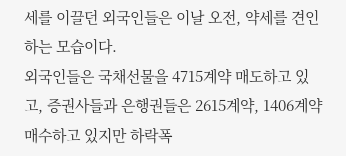세를 이끌던 외국인들은 이날 오전, 약세를 견인하는 모습이다.
외국인들은 국채선물을 4715계약 매도하고 있고, 증권사들과 은행권들은 2615계약, 1406계약 매수하고 있지만 하락폭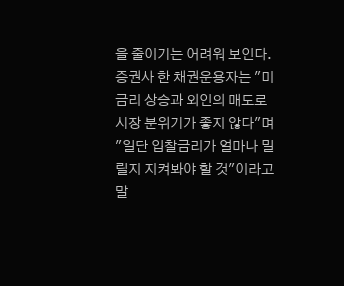을 줄이기는 어려워 보인다.
증권사 한 채권운용자는 "미 금리 상승과 외인의 매도로 시장 분위기가 좋지 않다"며 "일단 입찰금리가 얼마나 밀릴지 지켜봐야 할 것"이라고 말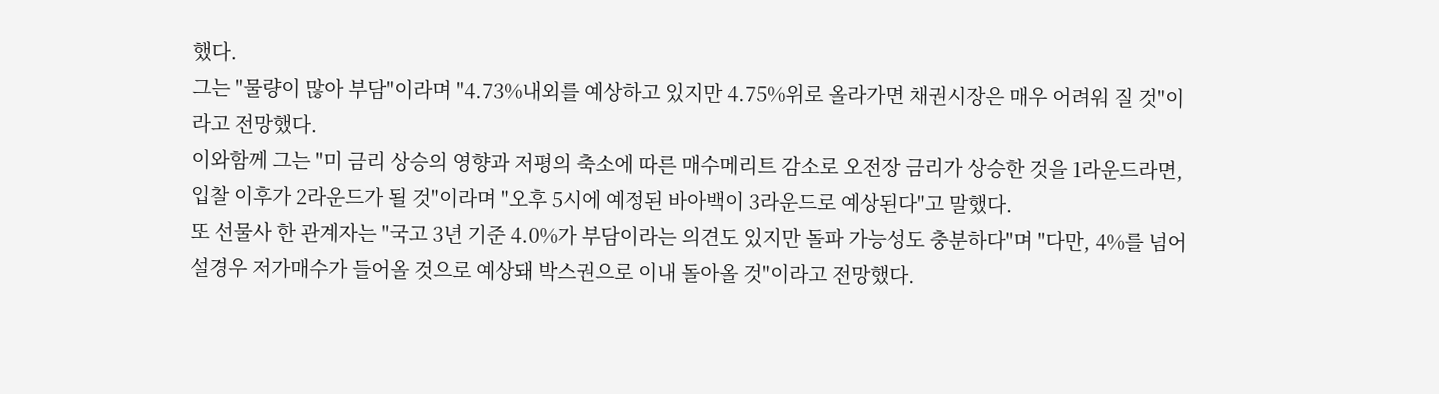했다.
그는 "물량이 많아 부담"이라며 "4.73%내외를 예상하고 있지만 4.75%위로 올라가면 채권시장은 매우 어려워 질 것"이라고 전망했다.
이와함께 그는 "미 금리 상승의 영향과 저평의 축소에 따른 매수메리트 감소로 오전장 금리가 상승한 것을 1라운드라면, 입찰 이후가 2라운드가 될 것"이라며 "오후 5시에 예정된 바아백이 3라운드로 예상된다"고 말했다.
또 선물사 한 관계자는 "국고 3년 기준 4.0%가 부담이라는 의견도 있지만 돌파 가능성도 충분하다"며 "다만, 4%를 넘어설경우 저가매수가 들어올 것으로 예상돼 박스권으로 이내 돌아올 것"이라고 전망했다.